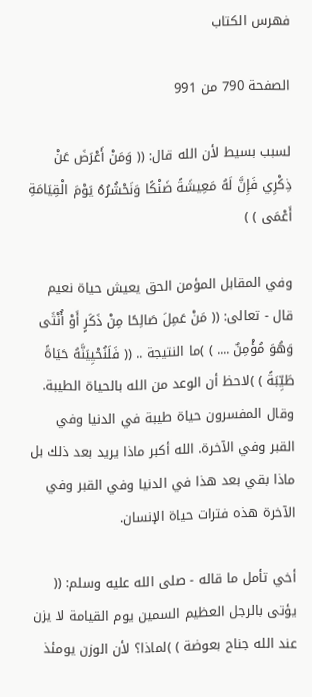فهرس الكتاب

الصفحة 790 من 991

لسبب بسيط لأن الله قال: (( وَمَنْ أَعْرَضَ عَنْ ذِكْرِي فَإِنَّ لَهُ مَعِيشَةً ضَنْكًا وَنَحْشُرُهُ يَوْمَ الْقِيَامَةِ أَعْمَى ) )

وفي المقابل المؤمن الحق يعيش حياة نعيم قال - تعالى: (( مَنْ عَمِلَ صَالِحًا مِنْ ذَكَرٍ أَوْ أُنْثَى وَهُوَ مُؤْمِنٌ .... ) )ما النتيجة .. (( فَلَنُحْيِيَنَّهُ حَيَاةً طَيِّبَةً ) )لاحظ أن الوعد من الله بالحياة الطيبة. وقال المفسرون حياة طيبة في الدنيا وفي القبر وفي الآخرة. الله أكبر ماذا يريد بعد ذلك بل ماذا بقي بعد هذا في الدنيا وفي القبر وفي الآخرة هذه فترات حياة الإنسان.

أخي تأمل ما قاله - صلى الله عليه وسلم: (( يؤتى بالرجل العظيم السمين يوم القيامة لا يزن عند الله جناح بعوضة ) )لماذا؟ لأن الوزن يومئذ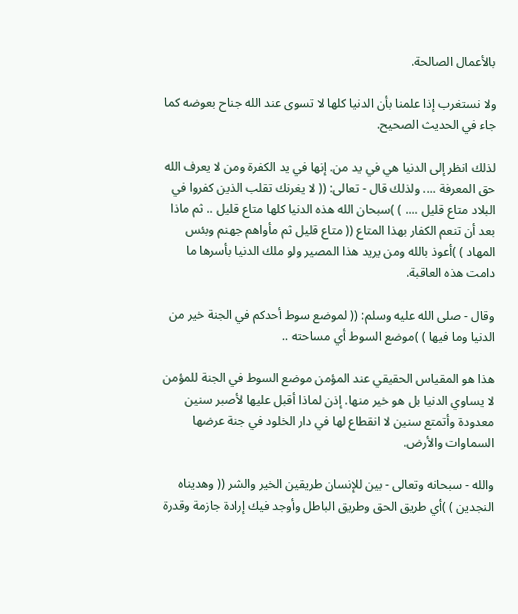بالأعمال الصالحة.

ولا نستغرب إذا علمنا بأن الدنيا كلها لا تسوى عند الله جناح بعوضه كما جاء في الحديث الصحيح.

لذلك انظر إلى الدنيا هي في يد من. إنها في يد الكفرة ومن لا يعرف الله حق المعرفة .... ولذلك قال - تعالى: (( لا يغرنك تقلب الذين كفروا في البلاد متاع قليل .... ) )سبحان الله هذه الدنيا كلها متاع قليل .. ثم ماذا بعد أن تنعم الكفار بهذا المتاع (( متاع قليل ثم مأواهم جهنم وبئس المهاد ) )أعوذ بالله ومن يريد هذا المصير ولو ملك الدنيا بأسرها ما دامت هذه العاقبة.

وقال - صلى الله عليه وسلم: (( لموضع سوط أحدكم في الجنة خير من الدنيا وما فيها ) )موضع السوط أي مساحته ..

هذا هو المقياس الحقيقي عند المؤمن موضع السوط في الجنة للمؤمن لا يساوي الدنيا بل هو خير منها. إذن لماذا أقبل عليها لأصبر سنين معدودة وأتمتع سنين لا انقطاع لها في دار الخلود في جنة عرضها السماوات والأرض.

والله - سبحانه وتعالى - بين للإنسان طريقين الخير والشر (( وهديناه النجدين ) )أي طريق الحق وطريق الباطل وأوجد فيك إرادة جازمة وقدرة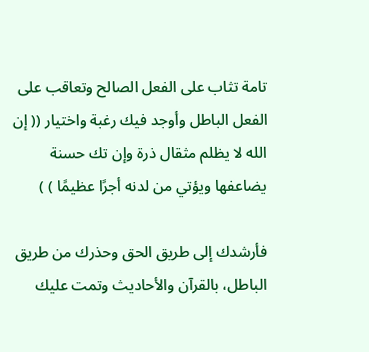تامة تثاب على الفعل الصالح وتعاقب على الفعل الباطل وأوجد فيك رغبة واختيار (( إن الله لا يظلم مثقال ذرة وإن تك حسنة يضاعفها ويؤتي من لدنه أجرًا عظيمًا ) )

فأرشدك إلى طريق الحق وحذرك من طريق الباطل، بالقرآن والأحاديث وتمت عليك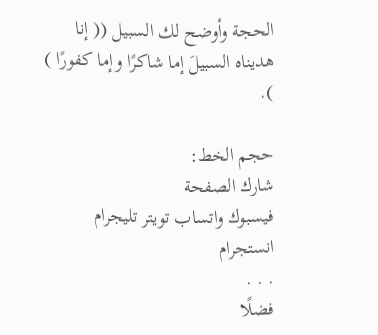الحجة وأوضح لك السبيل (( إنا هديناه السبيلَ إما شاكرًا وإما كفورًا ) ).

حجم الخط:
شارك الصفحة
فيسبوك واتساب تويتر تليجرام انستجرام
. . .
فضلًا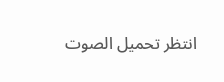انتظر تحميل الصوت